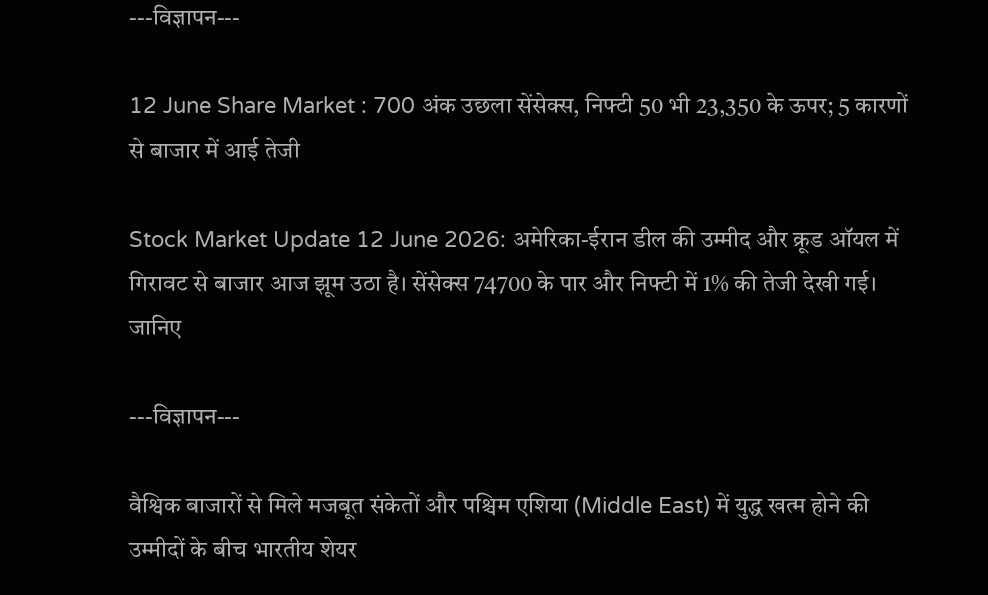---विज्ञापन---

12 June Share Market : 700 अंक उछला सेंसेक्स, निफ्टी 50 भी 23,350 के ऊपर; 5 कारणों से बाजार में आई तेजी

Stock Market Update 12 June 2026: अमेरिका-ईरान डील की उम्मीद और क्रूड ऑयल में गिरावट से बाजार आज झूम उठा है। सेंसेक्स 74700 के पार और निफ्टी में 1% की तेजी देखी गई। जानिए

---विज्ञापन---

वैश्विक बाजारों से मिले मजबूत संकेतों और पश्चिम एशिया (Middle East) में युद्ध खत्म होने की उम्मीदों के बीच भारतीय शेयर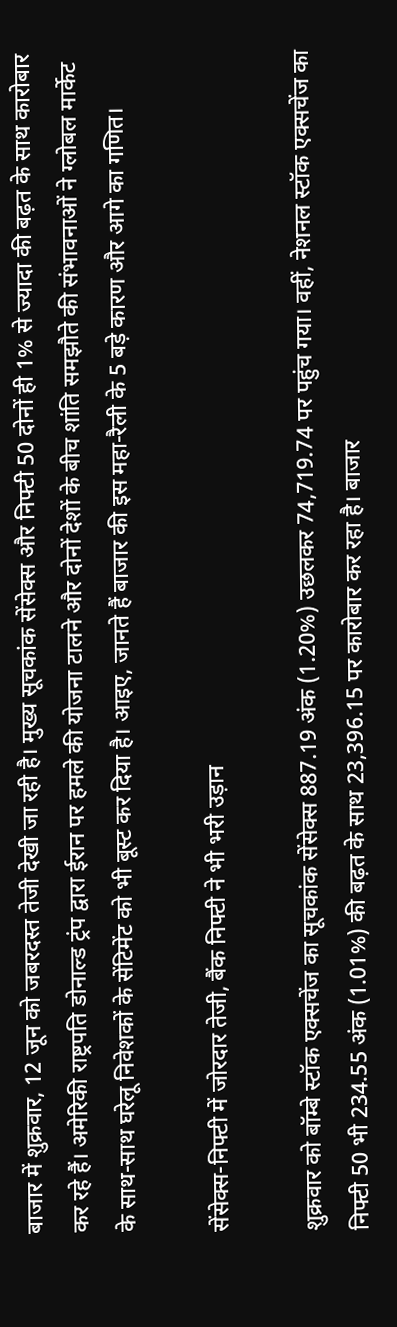बाजार में शुक्रवार, 12 जून को जबरदस्त तेजी देखी जा रही है। मुख्य सूचकांक सेंसेक्स और निफ्टी 50 दोनों ही 1% से ज्यादा की बढ़त के साथ कारोबार कर रहे हैं। अमेरिकी राष्ट्रपति डोनाल्ड ट्रंप द्वारा ईरान पर हमले की योजना टालने और दोनों देशों के बीच शांति समझौते की संभावनाओं ने ग्लोबल मार्केट के साथ-साथ घरेलू निवेशकों के सेंटिमेंट को भी बूस्ट कर दिया है। आइए, जानते हैं बाजार की इस महा-रैली के 5 बड़े कारण और आगे का गणित।

सेंसेक्स-निफ्टी में जोरदार तेजी, बैंक निफ्टी ने भी भरी उड़ान

शुक्रवार को बॉम्बे स्टॉक एक्सचेंज का सूचकांक सेंसेक्स 887.19 अंक (1.20%) उछलकर 74,719.74 पर पहुंच गया। वहीं, नेशनल स्टॉक एक्सचेंज का निफ्टी 50 भी 234.55 अंक (1.01%) की बढ़त के साथ 23,396.15 पर कारोबार कर रहा है। बाजार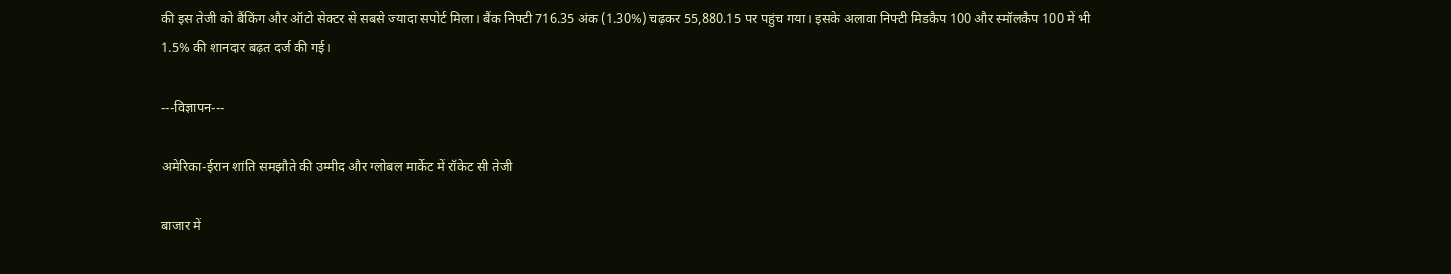की इस तेजी को बैंकिंग और ऑटो सेक्टर से सबसे ज्यादा सपोर्ट मिला। बैंक निफ्टी 716.35 अंक (1.30%) चढ़कर 55,880.15 पर पहुंच गया। इसके अलावा निफ्टी मिडकैप 100 और स्मॉलकैप 100 में भी 1.5% की शानदार बढ़त दर्ज की गई।

---विज्ञापन---

अमेरिका-ईरान शांति समझौते की उम्मीद और ग्लोबल मार्केट में रॉकेट सी तेजी

बाजार में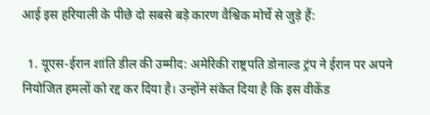आई इस हरियाली के पीछे दो सबसे बड़े कारण वैश्विक मोर्चे से जुड़े हैं:

  1. यूएस-ईरान शांति डील की उम्मीद: अमेरिकी राष्ट्रपति डोनाल्ड ट्रंप ने ईरान पर अपने नियोजित हमलों को रद्द कर दिया है। उन्होंने संकेत दिया है कि इस वीकेंड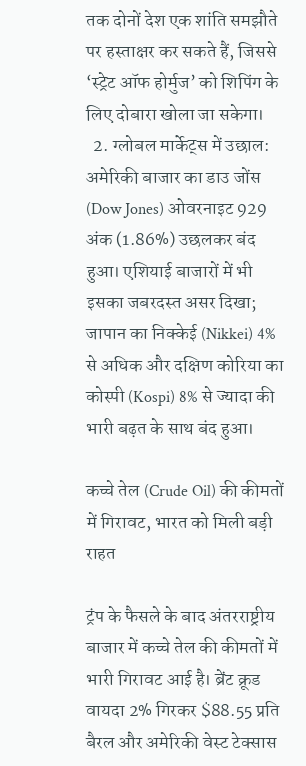तक दोनों देश एक शांति समझौते पर हस्ताक्षर कर सकते हैं, जिससे ‘स्ट्रेट ऑफ होर्मुज’ को शिपिंग के लिए दोबारा खोला जा सकेगा।
  2. ग्लोबल मार्केट्स में उछाल: अमेरिकी बाजार का डाउ जोंस (Dow Jones) ओवरनाइट 929 अंक (1.86%) उछलकर बंद हुआ। एशियाई बाजारों में भी इसका जबरदस्त असर दिखा; जापान का निक्केई (Nikkei) 4% से अधिक और दक्षिण कोरिया का कोस्पी (Kospi) 8% से ज्यादा की भारी बढ़त के साथ बंद हुआ।

कच्चे तेल (Crude Oil) की कीमतों में गिरावट, भारत को मिली बड़ी राहत

ट्रंप के फैसले के बाद अंतरराष्ट्रीय बाजार में कच्चे तेल की कीमतों में भारी गिरावट आई है। ब्रेंट क्रूड वायदा 2% गिरकर $88.55 प्रति बैरल और अमेरिकी वेस्ट टेक्सास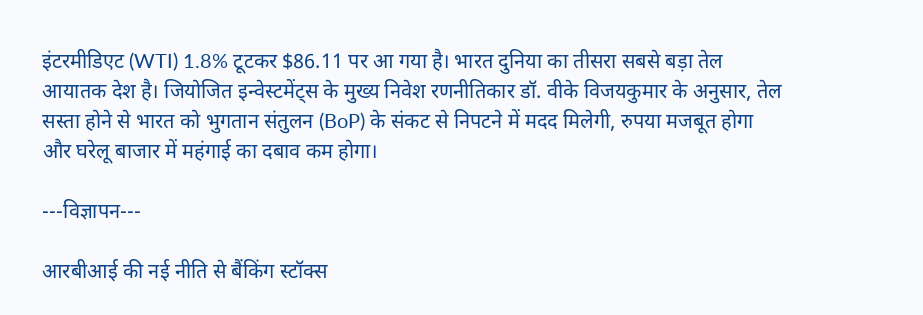इंटरमीडिएट (WTI) 1.8% टूटकर $86.11 पर आ गया है। भारत दुनिया का तीसरा सबसे बड़ा तेल आयातक देश है। जियोजित इन्वेस्टमेंट्स के मुख्य निवेश रणनीतिकार डॉ. वीके विजयकुमार के अनुसार, तेल सस्ता होने से भारत को भुगतान संतुलन (BoP) के संकट से निपटने में मदद मिलेगी, रुपया मजबूत होगा और घरेलू बाजार में महंगाई का दबाव कम होगा।

---विज्ञापन---

आरबीआई की नई नीति से बैंकिंग स्टॉक्स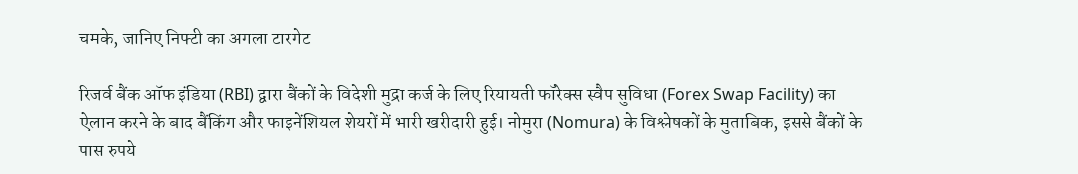चमके, जानिए निफ्टी का अगला टारगेट

रिजर्व बैंक ऑफ इंडिया (RBI) द्वारा बैंकों के विदेशी मुद्रा कर्ज के लिए रियायती फॉरेक्स स्वैप सुविधा (Forex Swap Facility) का ऐलान करने के बाद बैंकिंग और फाइनेंशियल शेयरों में भारी खरीदारी हुई। नोमुरा (Nomura) के विश्लेषकों के मुताबिक, इससे बैंकों के पास रुपये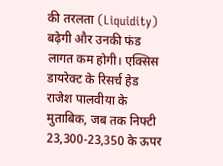की तरलता (Liquidity) बढ़ेगी और उनकी फंड लागत कम होगी। एक्सिस डायरेक्ट के रिसर्च हेड राजेश पालवीया के मुताबिक, जब तक निफ्टी 23,300-23,350 के ऊपर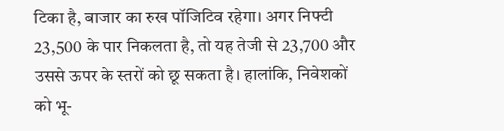टिका है, बाजार का रुख पॉजिटिव रहेगा। अगर निफ्टी 23,500 के पार निकलता है, तो यह तेजी से 23,700 और उससे ऊपर के स्तरों को छू सकता है। हालांकि, निवेशकों को भू-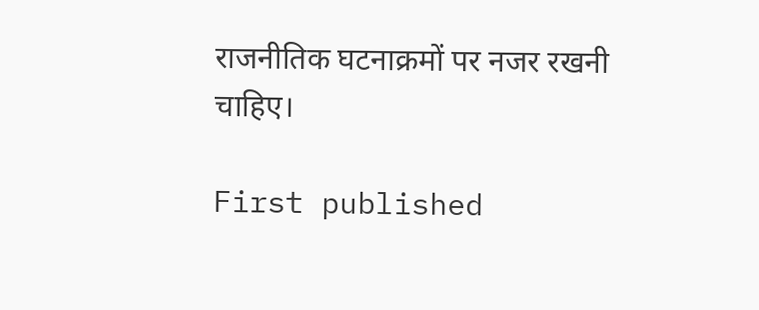राजनीतिक घटनाक्रमों पर नजर रखनी चाहिए।

First published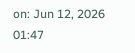on: Jun 12, 2026 01:47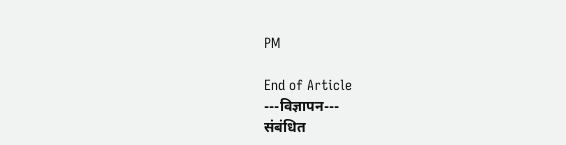PM

End of Article
---विज्ञापन---
संबंधित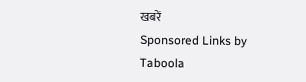खबरें
Sponsored Links by Taboola